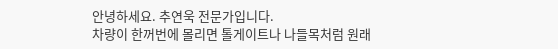안녕하세요. 추연욱 전문가입니다.
차량이 한꺼번에 몰리면 톨게이트나 나들목처럼 원래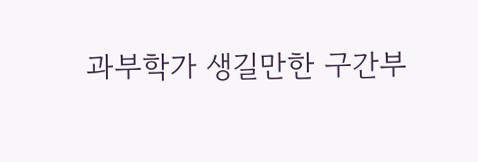과부학가 생길만한 구간부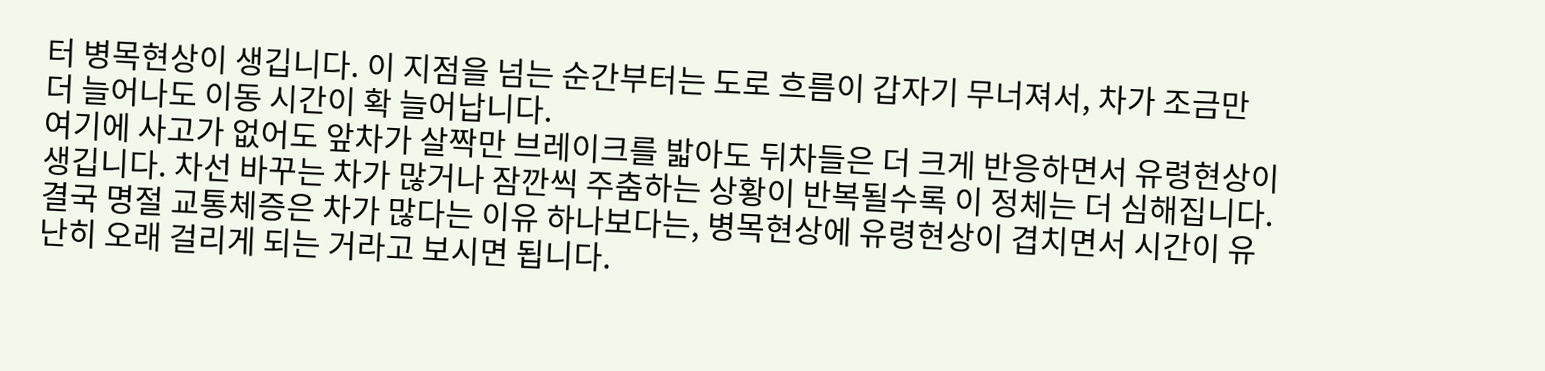터 병목현상이 생깁니다. 이 지점을 넘는 순간부터는 도로 흐름이 갑자기 무너져서, 차가 조금만 더 늘어나도 이동 시간이 확 늘어납니다.
여기에 사고가 없어도 앞차가 살짝만 브레이크를 밟아도 뒤차들은 더 크게 반응하면서 유령현상이 생깁니다. 차선 바꾸는 차가 많거나 잠깐씩 주춤하는 상황이 반복될수록 이 정체는 더 심해집니다.
결국 명절 교통체증은 차가 많다는 이유 하나보다는, 병목현상에 유령현상이 겹치면서 시간이 유난히 오래 걸리게 되는 거라고 보시면 됩니다.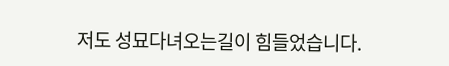저도 성묘다녀오는길이 힘들었습니다.